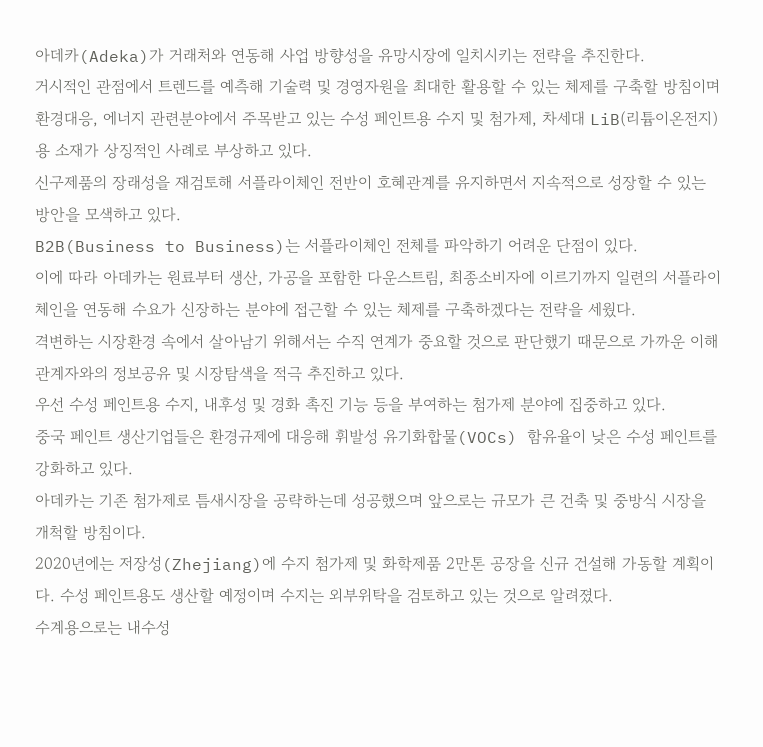아데카(Adeka)가 거래처와 연동해 사업 방향성을 유망시장에 일치시키는 전략을 추진한다.
거시적인 관점에서 트렌드를 예측해 기술력 및 경영자원을 최대한 활용할 수 있는 체제를 구축할 방침이며 환경대응, 에너지 관련분야에서 주목받고 있는 수성 페인트용 수지 및 첨가제, 차세대 LiB(리튬이온전지)용 소재가 상징적인 사례로 부상하고 있다.
신구제품의 장래성을 재검토해 서플라이체인 전반이 호혜관계를 유지하면서 지속적으로 성장할 수 있는 방안을 모색하고 있다.
B2B(Business to Business)는 서플라이체인 전체를 파악하기 어려운 단점이 있다.
이에 따라 아데카는 원료부터 생산, 가공을 포함한 다운스트림, 최종소비자에 이르기까지 일련의 서플라이 체인을 연동해 수요가 신장하는 분야에 접근할 수 있는 체제를 구축하겠다는 전략을 세웠다.
격변하는 시장환경 속에서 살아남기 위해서는 수직 연계가 중요할 것으로 판단했기 때문으로 가까운 이해관계자와의 정보공유 및 시장탐색을 적극 추진하고 있다.
우선 수성 페인트용 수지, 내후성 및 경화 촉진 기능 등을 부여하는 첨가제 분야에 집중하고 있다.
중국 페인트 생산기업들은 환경규제에 대응해 휘발성 유기화합물(VOCs) 함유율이 낮은 수성 페인트를 강화하고 있다.
아데카는 기존 첨가제로 틈새시장을 공략하는데 성공했으며 앞으로는 규모가 큰 건축 및 중방식 시장을 개척할 방침이다.
2020년에는 저장성(Zhejiang)에 수지 첨가제 및 화학제품 2만톤 공장을 신규 건설해 가동할 계획이다. 수성 페인트용도 생산할 예정이며 수지는 외부위탁을 검토하고 있는 것으로 알려졌다.
수계용으로는 내수성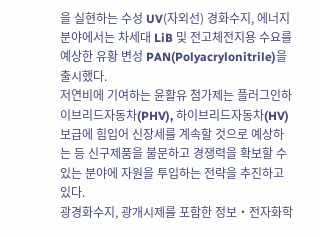을 실현하는 수성 UV(자외선) 경화수지, 에너지 분야에서는 차세대 LiB 및 전고체전지용 수요를 예상한 유황 변성 PAN(Polyacrylonitrile)을 출시했다.
저연비에 기여하는 윤활유 첨가제는 플러그인하이브리드자동차(PHV), 하이브리드자동차(HV) 보급에 힘입어 신장세를 계속할 것으로 예상하는 등 신구제품을 불문하고 경쟁력을 확보할 수 있는 분야에 자원을 투입하는 전략을 추진하고 있다.
광경화수지, 광개시제를 포함한 정보‧전자화학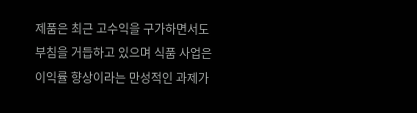제품은 최근 고수익을 구가하면서도 부침을 거듭하고 있으며 식품 사업은 이익률 향상이라는 만성적인 과제가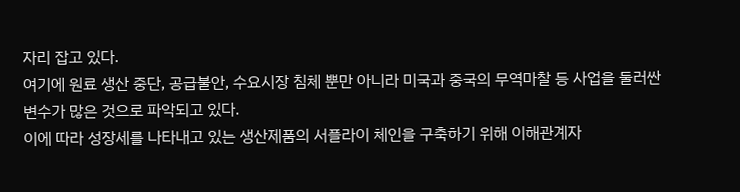자리 잡고 있다.
여기에 원료 생산 중단, 공급불안, 수요시장 침체 뿐만 아니라 미국과 중국의 무역마찰 등 사업을 둘러싼 변수가 많은 것으로 파악되고 있다.
이에 따라 성장세를 나타내고 있는 생산제품의 서플라이 체인을 구축하기 위해 이해관계자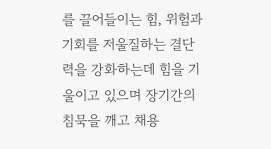를 끌어들이는 힘, 위험과 기회를 저울질하는 결단력을 강화하는데 힘을 기울이고 있으며 장기간의 침묵을 깨고 채용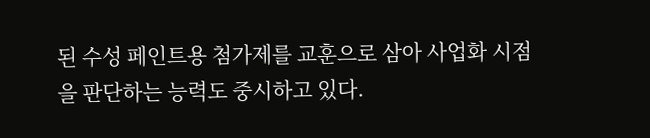된 수성 페인트용 첨가제를 교훈으로 삼아 사업화 시점을 판단하는 능력도 중시하고 있다.